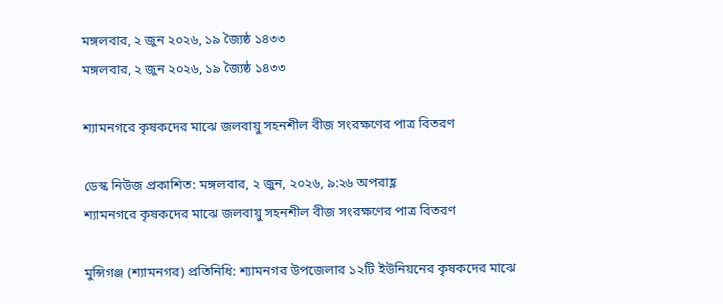মঙ্গলবার, ২ জুন ২০২৬, ১৯ জ্যৈষ্ঠ ১৪৩৩
মঙ্গলবার, ২ জুন ২০২৬, ১৯ জ্যৈষ্ঠ ১৪৩৩

শ্যামনগরে কৃষকদের মাঝে জলবায়ু সহনশীল বীজ সংরক্ষণের পাত্র বিতরণ

ডেস্ক নিউজ প্রকাশিত: মঙ্গলবার, ২ জুন, ২০২৬, ৯:২৬ অপরাহ্ণ
শ্যামনগরে কৃষকদের মাঝে জলবায়ু সহনশীল বীজ সংরক্ষণের পাত্র বিতরণ

মুন্সিগঞ্জ (শ্যামনগর) প্রতিনিধি: শ্যামনগর উপজেলার ১২টি ইউনিয়নের কৃষকদের মাঝে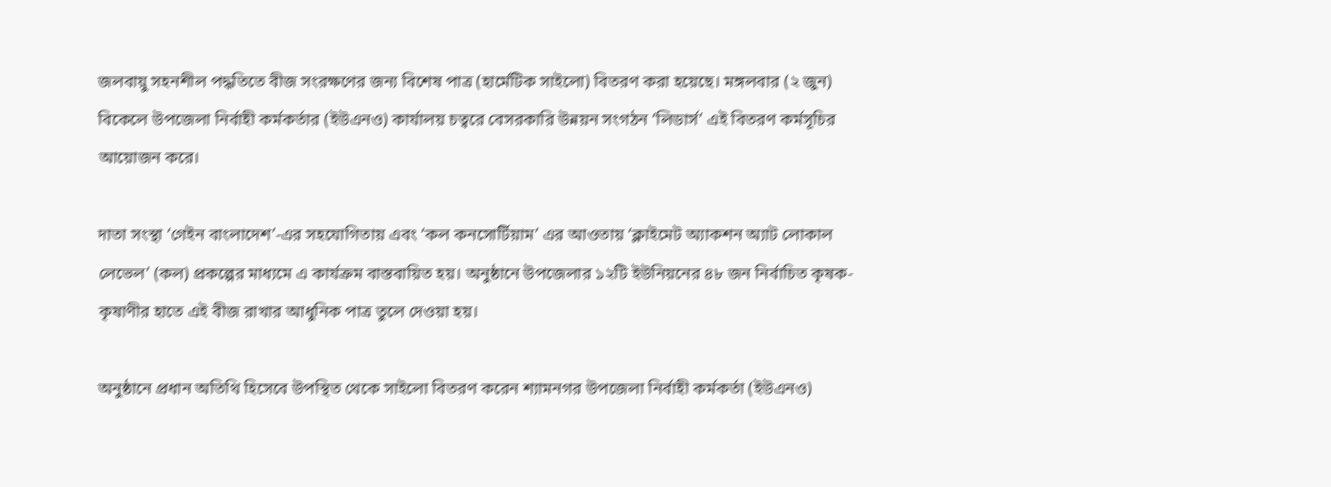জলবায়ু সহনশীল পদ্ধতিতে বীজ সংরক্ষণের জন্য বিশেষ পাত্র (হার্মেটিক সাইলো) বিতরণ করা হয়েছে। মঙ্গলবার (২ জুন) বিকেলে উপজেলা নির্বাহী কর্মকর্তার (ইউএনও) কার্যালয় চত্বরে বেসরকারি উন্নয়ন সংগঠন ‘লিডার্স’ এই বিতরণ কর্মসূচির আয়োজন করে।

দাতা সংস্থা ‘গেইন বাংলাদেশ’-এর সহযোগিতায় এবং ‘কল কনসোর্টিয়াম’ এর আওতায় ‘ক্লাইমেট অ্যাকশন অ্যাট লোকাল লেভেল’ (কল) প্রকল্পের মাধ্যমে এ কার্যক্রম বাস্তবায়িত হয়। অনুষ্ঠানে উপজেলার ১২টি ইউনিয়নের ৪৮ জন নির্বাচিত কৃষক-কৃষাণীর হাতে এই বীজ রাখার আধুনিক পাত্র তুলে দেওয়া হয়।

অনুষ্ঠানে প্রধান অতিথি হিসেবে উপস্থিত থেকে সাইলো বিতরণ করেন শ্যামনগর উপজেলা নির্বাহী কর্মকর্তা (ইউএনও)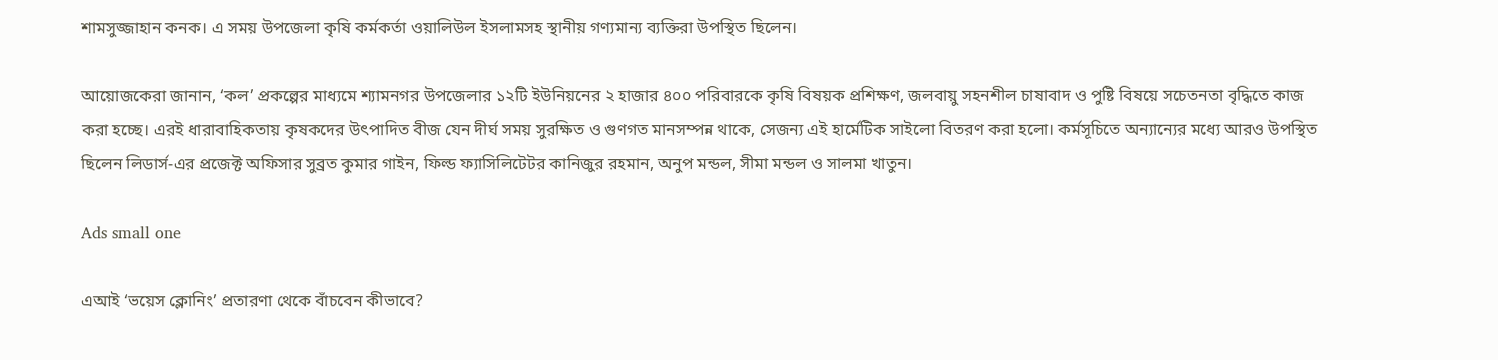শামসুজ্জাহান কনক। এ সময় উপজেলা কৃষি কর্মকর্তা ওয়ালিউল ইসলামসহ স্থানীয় গণ্যমান্য ব্যক্তিরা উপস্থিত ছিলেন।

আয়োজকেরা জানান, ‘কল’ প্রকল্পের মাধ্যমে শ্যামনগর উপজেলার ১২টি ইউনিয়নের ২ হাজার ৪০০ পরিবারকে কৃষি বিষয়ক প্রশিক্ষণ, জলবায়ু সহনশীল চাষাবাদ ও পুষ্টি বিষয়ে সচেতনতা বৃদ্ধিতে কাজ করা হচ্ছে। এরই ধারাবাহিকতায় কৃষকদের উৎপাদিত বীজ যেন দীর্ঘ সময় সুরক্ষিত ও গুণগত মানসম্পন্ন থাকে, সেজন্য এই হার্মেটিক সাইলো বিতরণ করা হলো। কর্মসূচিতে অন্যান্যের মধ্যে আরও উপস্থিত ছিলেন লিডার্স-এর প্রজেক্ট অফিসার সুব্রত কুমার গাইন, ফিল্ড ফ্যাসিলিটেটর কানিজুর রহমান, অনুপ মন্ডল, সীমা মন্ডল ও সালমা খাতুন।

Ads small one

এআই ‘ভয়েস ক্লোনিং’ প্রতারণা থেকে বাঁচবেন কীভাবে?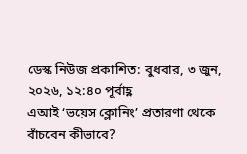ডেস্ক নিউজ প্রকাশিত: বুধবার, ৩ জুন, ২০২৬, ১২:৪০ পূর্বাহ্ণ
এআই ‘ভয়েস ক্লোনিং’ প্রতারণা থেকে বাঁচবেন কীভাবে?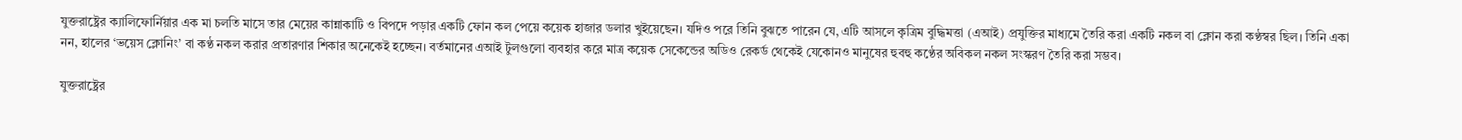যুক্তরাষ্ট্রের ক্যালিফোর্নিয়ার এক মা চলতি মাসে তার মেয়ের কান্নাকাটি ও বিপদে পড়ার একটি ফোন কল পেয়ে কয়েক হাজার ডলার খুইয়েছেন। যদিও পরে তিনি বুঝতে পারেন যে, এটি আসলে কৃত্রিম বুদ্ধিমত্তা (এআই) প্রযুক্তির মাধ্যমে তৈরি করা একটি নকল বা ক্লোন করা কণ্ঠস্বর ছিল। তিনি একা নন, হালের ‘ভয়েস ক্লোনিং’ বা কণ্ঠ নকল করার প্রতারণার শিকার অনেকেই হচ্ছেন। বর্তমানের এআই টুলগুলো ব্যবহার করে মাত্র কয়েক সেকেন্ডের অডিও রেকর্ড থেকেই যেকোনও মানুষের হুবহু কণ্ঠের অবিকল নকল সংস্করণ তৈরি করা সম্ভব।

যুক্তরাষ্ট্রের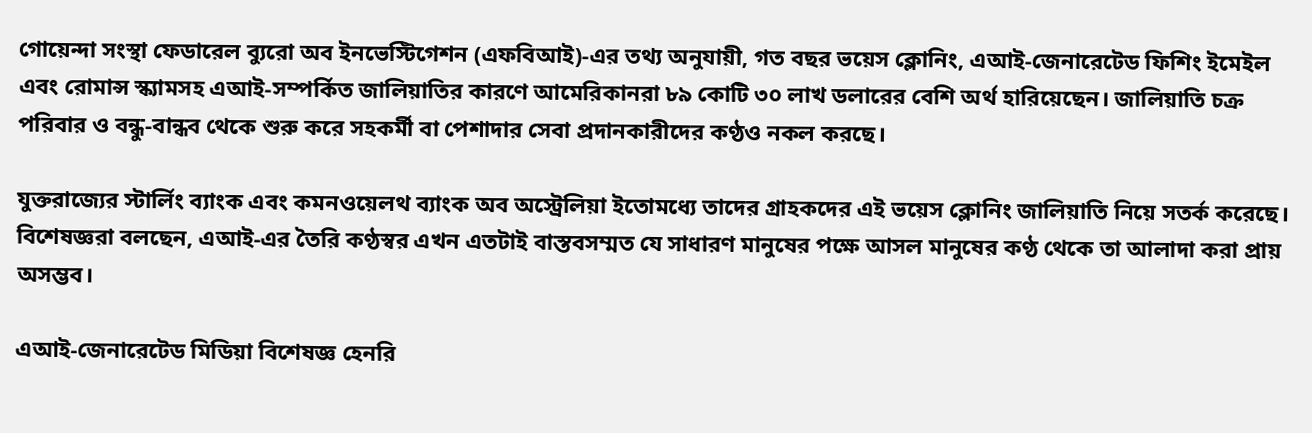গোয়েন্দা সংস্থা ফেডারেল ব্যুরো অব ইনভেস্টিগেশন (এফবিআই)-এর তথ্য অনুযায়ী, গত বছর ভয়েস ক্লোনিং, এআই-জেনারেটেড ফিশিং ইমেইল এবং রোমান্স স্ক্যামসহ এআই-সম্পর্কিত জালিয়াতির কারণে আমেরিকানরা ৮৯ কোটি ৩০ লাখ ডলারের বেশি অর্থ হারিয়েছেন। জালিয়াতি চক্র পরিবার ও বন্ধু-বান্ধব থেকে শুরু করে সহকর্মী বা পেশাদার সেবা প্রদানকারীদের কণ্ঠও নকল করছে।

যুক্তরাজ্যের স্টার্লিং ব্যাংক এবং কমনওয়েলথ ব্যাংক অব অস্ট্রেলিয়া ইতোমধ্যে তাদের গ্রাহকদের এই ভয়েস ক্লোনিং জালিয়াতি নিয়ে সতর্ক করেছে। বিশেষজ্ঞরা বলছেন, এআই-এর তৈরি কণ্ঠস্বর এখন এতটাই বাস্তবসম্মত যে সাধারণ মানুষের পক্ষে আসল মানুষের কণ্ঠ থেকে তা আলাদা করা প্রায় অসম্ভব।

এআই-জেনারেটেড মিডিয়া বিশেষজ্ঞ হেনরি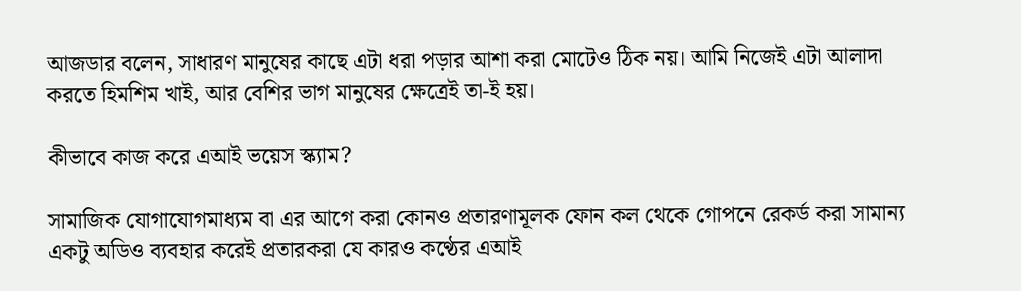আজডার বলেন, সাধারণ মানুষের কাছে এটা ধরা পড়ার আশা করা মোটেও ঠিক নয়। আমি নিজেই এটা আলাদা করতে হিমশিম খাই, আর বেশির ভাগ মানুষের ক্ষেত্রেই তা-ই হয়।

কীভাবে কাজ করে এআই ভয়েস স্ক্যাম?

সামাজিক যোগাযোগমাধ্যম বা এর আগে করা কোনও প্রতারণামূলক ফোন কল থেকে গোপনে রেকর্ড করা সামান্য একটু অডিও ব্যবহার করেই প্রতারকরা যে কারও কণ্ঠের এআই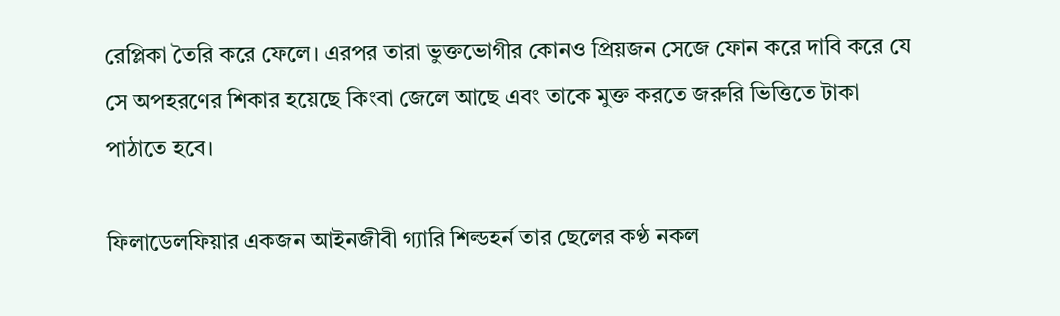রেপ্লিকা তৈরি করে ফেলে। এরপর তারা ভুক্তভোগীর কোনও প্রিয়জন সেজে ফোন করে দাবি করে যে সে অপহরণের শিকার হয়েছে কিংবা জেলে আছে এবং তাকে মুক্ত করতে জরুরি ভিত্তিতে টাকা পাঠাতে হবে।

ফিলাডেলফিয়ার একজন আইনজীবী গ্যারি শিল্ডহর্ন তার ছেলের কণ্ঠ নকল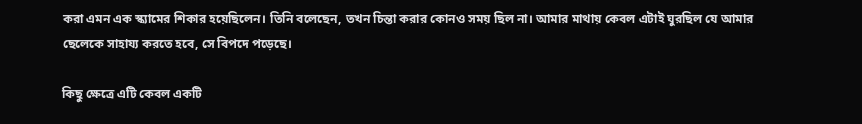করা এমন এক স্ক্যামের শিকার হয়েছিলেন। তিনি বলেছেন, তখন চিন্তা করার কোনও সময় ছিল না। আমার মাথায় কেবল এটাই ঘুরছিল যে আমার ছেলেকে সাহায্য করতে হবে, সে বিপদে পড়েছে।

কিছু ক্ষেত্রে এটি কেবল একটি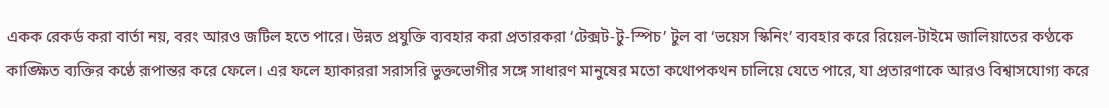একক রেকর্ড করা বার্তা নয়, বরং আরও জটিল হতে পারে। উন্নত প্রযুক্তি ব্যবহার করা প্রতারকরা ‘টেক্সট-টু-স্পিচ’ টুল বা ‘ভয়েস স্কিনিং’ ব্যবহার করে রিয়েল-টাইমে জালিয়াতের কণ্ঠকে কাঙ্ক্ষিত ব্যক্তির কণ্ঠে রূপান্তর করে ফেলে। এর ফলে হ্যাকাররা সরাসরি ভুক্তভোগীর সঙ্গে সাধারণ মানুষের মতো কথোপকথন চালিয়ে যেতে পারে, যা প্রতারণাকে আরও বিশ্বাসযোগ্য করে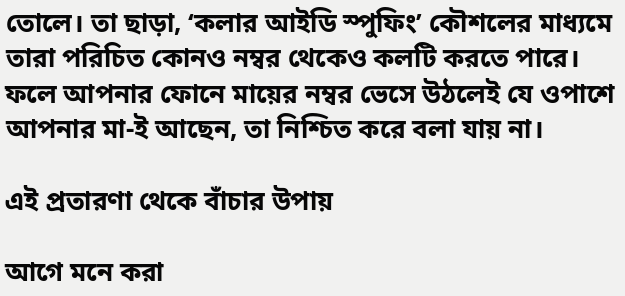তোলে। তা ছাড়া, ‘কলার আইডি স্পুফিং’ কৌশলের মাধ্যমে তারা পরিচিত কোনও নম্বর থেকেও কলটি করতে পারে। ফলে আপনার ফোনে মায়ের নম্বর ভেসে উঠলেই যে ওপাশে আপনার মা-ই আছেন, তা নিশ্চিত করে বলা যায় না।

এই প্রতারণা থেকে বাঁচার উপায়

আগে মনে করা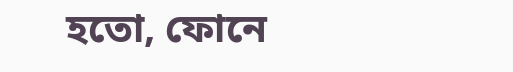হতো, ফোনে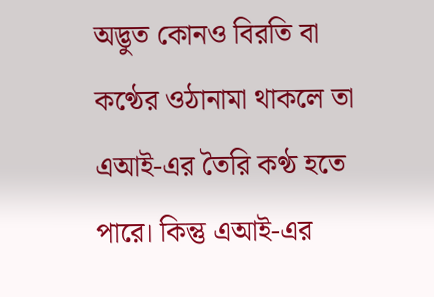অদ্ভুত কোনও বিরতি বা কণ্ঠের ওঠানামা থাকলে তা এআই-এর তৈরি কণ্ঠ হতে পারে। কিন্তু এআই-এর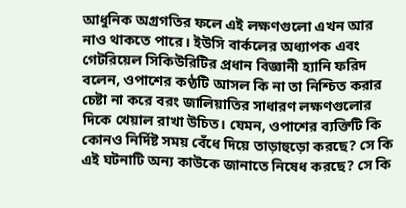আধুনিক অগ্রগতির ফলে এই লক্ষণগুলো এখন আর নাও থাকতে পারে। ইউসি বার্কলের অধ্যাপক এবং গেটরিয়েল সিকিউরিটির প্রধান বিজ্ঞানী হ্যানি ফরিদ বলেন, ওপাশের কণ্ঠটি আসল কি না তা নিশ্চিত করার চেষ্টা না করে বরং জালিয়াতির সাধারণ লক্ষণগুলোর দিকে খেয়াল রাখা উচিত। যেমন, ওপাশের ব্যক্তিটি কি কোনও নির্দিষ্ট সময় বেঁধে দিয়ে তাড়াহুড়ো করছে? সে কি এই ঘটনাটি অন্য কাউকে জানাতে নিষেধ করছে? সে কি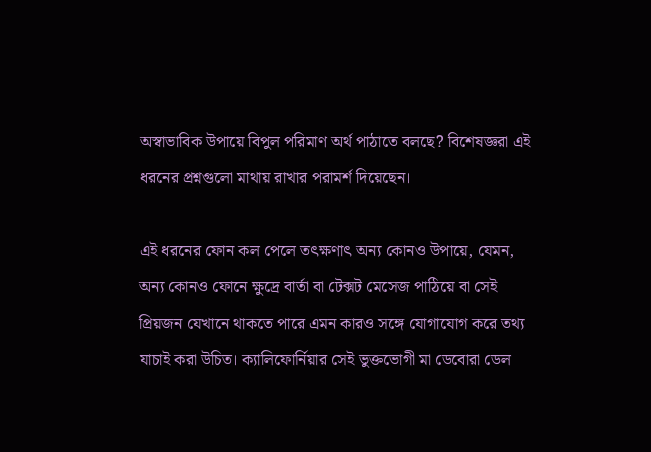অস্বাভাবিক উপায়ে বিপুল পরিমাণ অর্থ পাঠাতে বলছে? বিশেষজ্ঞরা এই ধরনের প্রশ্নগুলো মাথায় রাখার পরামর্শ দিয়েছেন।

এই ধরনের ফোন কল পেলে তৎক্ষণাৎ অন্য কোনও উপায়ে, যেমন, অন্য কোনও ফোনে ক্ষুদ্রে বার্তা বা টেক্সট মেসেজ পাঠিয়ে বা সেই প্রিয়জন যেখানে থাকতে পারে এমন কারও সঙ্গে যোগাযোগ করে তথ্য যাচাই করা উচিত। ক্যালিফোর্নিয়ার সেই ভুক্তভোগী মা ডেবোরা ডেল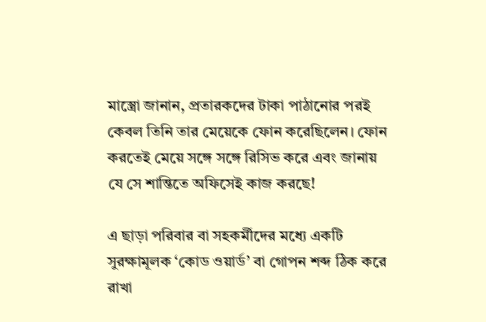মাস্ত্রো জানান, প্রতারকদের টাকা পাঠানোর পরই কেবল তিনি তার মেয়েকে ফোন করেছিলেন। ফোন করতেই মেয়ে সঙ্গে সঙ্গে রিসিভ করে এবং জানায় যে সে শান্তিতে অফিসেই কাজ করছে!

এ ছাড়া পরিবার বা সহকর্মীদের মধ্যে একটি সুরক্ষামূলক ‘কোড ওয়ার্ড’ বা গোপন শব্দ ঠিক করে রাখা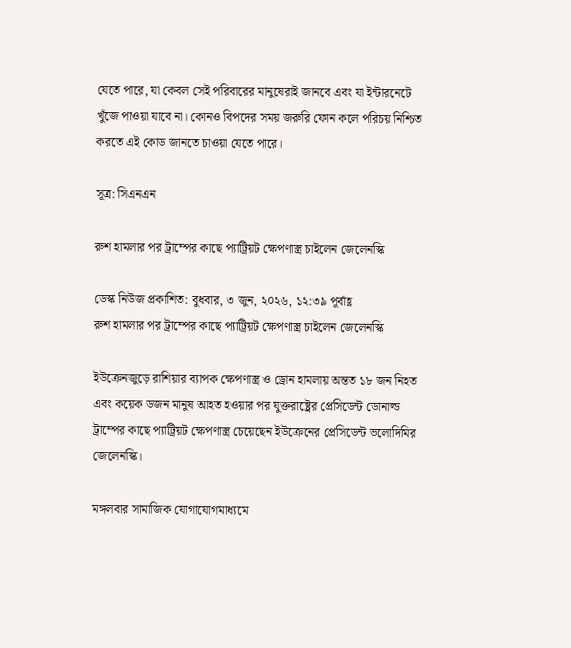যেতে পারে, যা কেবল সেই পরিবারের মানুষেরাই জানবে এবং যা ইন্টারনেটে খুঁজে পাওয়া যাবে না। কোনও বিপদের সময় জরুরি ফোন কলে পরিচয় নিশ্চিত করতে এই কোড জানতে চাওয়া যেতে পারে।

সূত্র: সিএনএন

রুশ হামলার পর ট্রাম্পের কাছে প্যাট্রিয়ট ক্ষেপণাস্ত্র চাইলেন জেলেনস্কি

ডেস্ক নিউজ প্রকাশিত: বুধবার, ৩ জুন, ২০২৬, ১২:৩৯ পূর্বাহ্ণ
রুশ হামলার পর ট্রাম্পের কাছে প্যাট্রিয়ট ক্ষেপণাস্ত্র চাইলেন জেলেনস্কি

ইউক্রেনজুড়ে রাশিয়ার ব্যাপক ক্ষেপণাস্ত্র ও ড্রোন হামলায় অন্তত ১৮ জন নিহত এবং কয়েক ডজন মানুষ আহত হওয়ার পর যুক্তরাষ্ট্রের প্রেসিডেন্ট ডোনাল্ড ট্রাম্পের কাছে প্যাট্রিয়ট ক্ষেপণাস্ত্র চেয়েছেন ইউক্রেনের প্রেসিডেন্ট ভলোদিমির জেলেনস্কি।

মঙ্গলবার সামাজিক যোগাযোগমাধ্যমে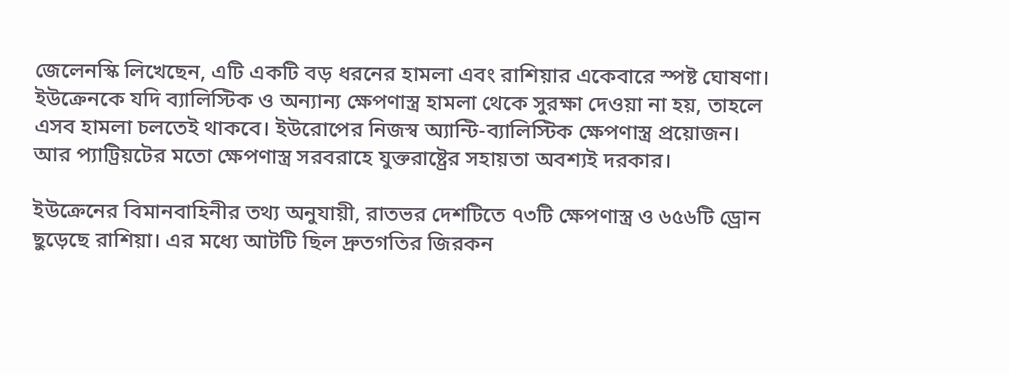জেলেনস্কি লিখেছেন, এটি একটি বড় ধরনের হামলা এবং রাশিয়ার একেবারে স্পষ্ট ঘোষণা। ইউক্রেনকে যদি ব্যালিস্টিক ও অন্যান্য ক্ষেপণাস্ত্র হামলা থেকে সুরক্ষা দেওয়া না হয়, তাহলে এসব হামলা চলতেই থাকবে। ইউরোপের নিজস্ব অ্যান্টি-ব্যালিস্টিক ক্ষেপণাস্ত্র প্রয়োজন। আর প্যাট্রিয়টের মতো ক্ষেপণাস্ত্র সরবরাহে যুক্তরাষ্ট্রের সহায়তা অবশ্যই দরকার।

ইউক্রেনের বিমানবাহিনীর তথ্য অনুযায়ী, রাতভর দেশটিতে ৭৩টি ক্ষেপণাস্ত্র ও ৬৫৬টি ড্রোন ছুড়েছে রাশিয়া। এর মধ্যে আটটি ছিল দ্রুতগতির জিরকন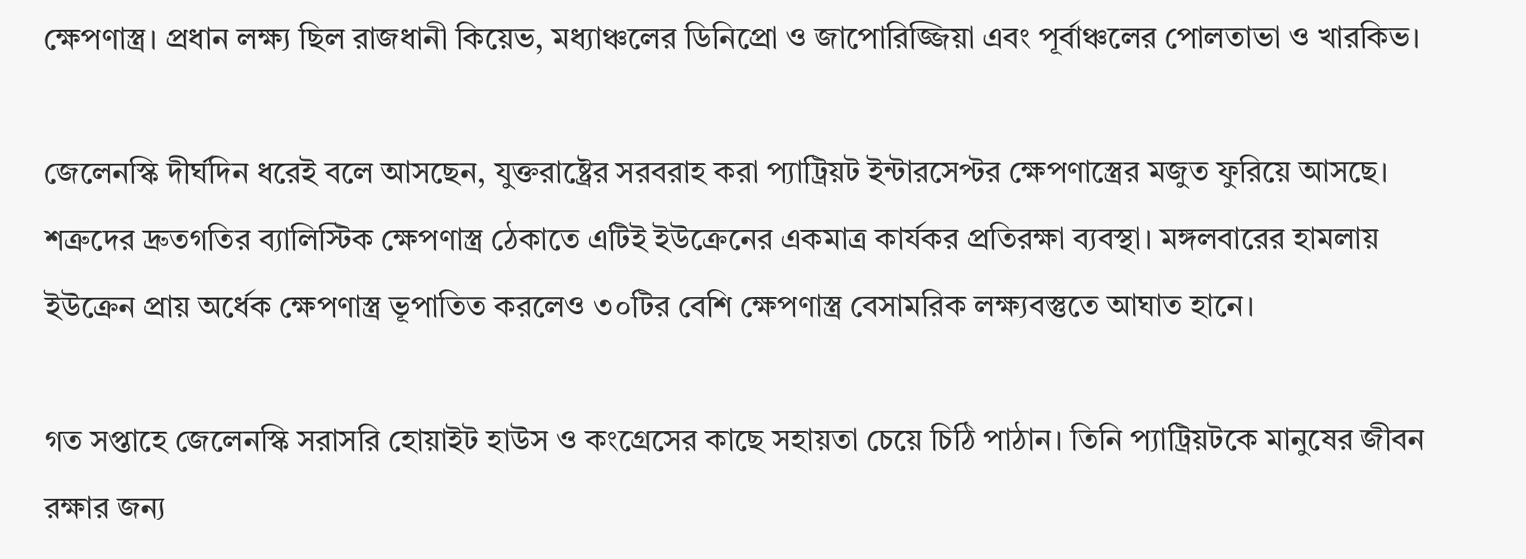ক্ষেপণাস্ত্র। প্রধান লক্ষ্য ছিল রাজধানী কিয়েভ, মধ্যাঞ্চলের ডিনিপ্রো ও জাপোরিজ্জিয়া এবং পূর্বাঞ্চলের পোলতাভা ও খারকিভ।

জেলেনস্কি দীর্ঘদিন ধরেই বলে আসছেন, যুক্তরাষ্ট্রের সরবরাহ করা প্যাট্রিয়ট ইন্টারসেপ্টর ক্ষেপণাস্ত্রের মজুত ফুরিয়ে আসছে। শত্রুদের দ্রুতগতির ব্যালিস্টিক ক্ষেপণাস্ত্র ঠেকাতে এটিই ইউক্রেনের একমাত্র কার্যকর প্রতিরক্ষা ব্যবস্থা। মঙ্গলবারের হামলায় ইউক্রেন প্রায় অর্ধেক ক্ষেপণাস্ত্র ভূপাতিত করলেও ৩০টির বেশি ক্ষেপণাস্ত্র বেসামরিক লক্ষ্যবস্তুতে আঘাত হানে।

গত সপ্তাহে জেলেনস্কি সরাসরি হোয়াইট হাউস ও কংগ্রেসের কাছে সহায়তা চেয়ে চিঠি পাঠান। তিনি প্যাট্রিয়টকে মানুষের জীবন রক্ষার জন্য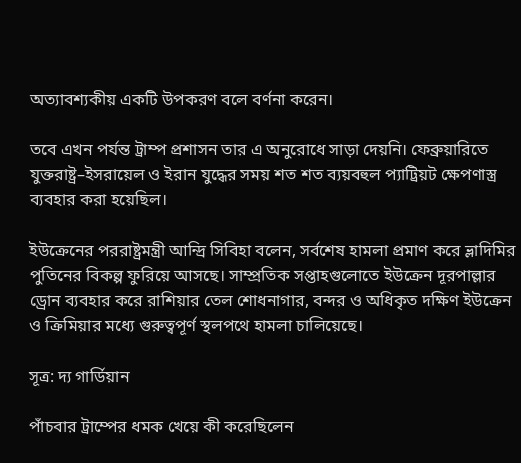অত্যাবশ্যকীয় একটি উপকরণ বলে বর্ণনা করেন।

তবে এখন পর্যন্ত ট্রাম্প প্রশাসন তার এ অনুরোধে সাড়া দেয়নি। ফেব্রুয়ারিতে যুক্তরাষ্ট্র–ইসরায়েল ও ইরান যুদ্ধের সময় শত শত ব্যয়বহুল প্যাট্রিয়ট ক্ষেপণাস্ত্র ব্যবহার করা হয়েছিল।

ইউক্রেনের পররাষ্ট্রমন্ত্রী আন্দ্রি সিবিহা বলেন, সর্বশেষ হামলা প্রমাণ করে ভ্লাদিমির পুতিনের বিকল্প ফুরিয়ে আসছে। সাম্প্রতিক সপ্তাহগুলোতে ইউক্রেন দূরপাল্লার ড্রোন ব্যবহার করে রাশিয়ার তেল শোধনাগার, বন্দর ও অধিকৃত দক্ষিণ ইউক্রেন ও ক্রিমিয়ার মধ্যে গুরুত্বপূর্ণ স্থলপথে হামলা চালিয়েছে।

সূত্র: দ্য গার্ডিয়ান

পাঁচবার ট্রাম্পের ধমক খেয়ে কী করেছিলেন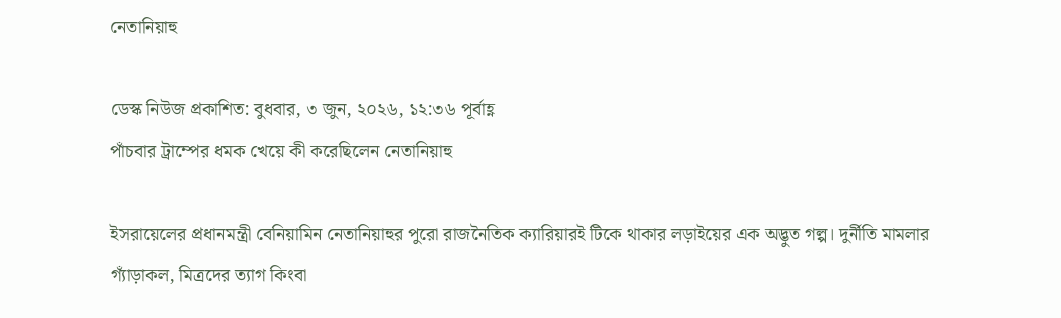নেতানিয়াহু

ডেস্ক নিউজ প্রকাশিত: বুধবার, ৩ জুন, ২০২৬, ১২:৩৬ পূর্বাহ্ণ
পাঁচবার ট্রাম্পের ধমক খেয়ে কী করেছিলেন নেতানিয়াহু

ইসরায়েলের প্রধানমন্ত্রী বেনিয়ামিন নেতানিয়াহুর পুরো রাজনৈতিক ক্যারিয়ারই টিকে থাকার লড়াইয়ের এক অদ্ভুত গল্প। দুর্নীতি মামলার গ্যাঁড়াকল, মিত্রদের ত্যাগ কিংবা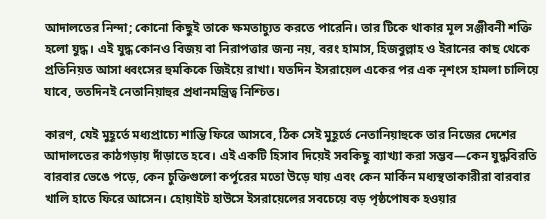আদালতের নিন্দা; কোনো কিছুই তাকে ক্ষমতাচ্যুত করতে পারেনি। তার টিকে থাকার মূল সঞ্জীবনী শক্তি হলো যুদ্ধ। এই যুদ্ধ কোনও বিজয় বা নিরাপত্তার জন্য নয়, বরং হামাস, হিজবুল্লাহ ও ইরানের কাছ থেকে প্রতিনিয়ত আসা ধ্বংসের হুমকিকে জিইয়ে রাখা। যতদিন ইসরায়েল একের পর এক নৃশংস হামলা চালিয়ে যাবে, ততদিনই নেতানিয়াহুর প্রধানমন্ত্রিত্ব নিশ্চিত।

কারণ, যেই মুহূর্তে মধ্যপ্রাচ্যে শান্তি ফিরে আসবে, ঠিক সেই মুহূর্তে নেতানিয়াহুকে তার নিজের দেশের আদালতের কাঠগড়ায় দাঁড়াতে হবে। এই একটি হিসাব দিয়েই সবকিছু ব্যাখ্যা করা সম্ভব—কেন যুদ্ধবিরতি বারবার ভেঙে পড়ে, কেন চুক্তিগুলো কর্পূরের মতো উড়ে যায় এবং কেন মার্কিন মধ্যস্থতাকারীরা বারবার খালি হাতে ফিরে আসেন। হোয়াইট হাউসে ইসরায়েলের সবচেয়ে বড় পৃষ্ঠপোষক হওয়ার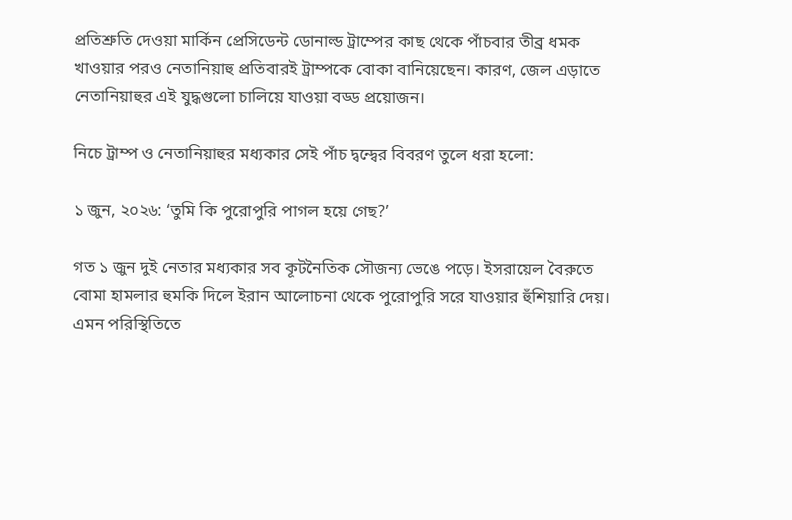প্রতিশ্রুতি দেওয়া মার্কিন প্রেসিডেন্ট ডোনাল্ড ট্রাম্পের কাছ থেকে পাঁচবার তীব্র ধমক খাওয়ার পরও নেতানিয়াহু প্রতিবারই ট্রাম্পকে বোকা বানিয়েছেন। কারণ, জেল এড়াতে নেতানিয়াহুর এই যুদ্ধগুলো চালিয়ে যাওয়া বড্ড প্রয়োজন।

নিচে ট্রাম্প ও নেতানিয়াহুর মধ্যকার সেই পাঁচ দ্বন্দ্বের বিবরণ তুলে ধরা হলো:

১ জুন, ২০২৬: ‘তুমি কি পুরোপুরি পাগল হয়ে গেছ?’

গত ১ জুন দুই নেতার মধ্যকার সব কূটনৈতিক সৌজন্য ভেঙে পড়ে। ইসরায়েল বৈরুতে বোমা হামলার হুমকি দিলে ইরান আলোচনা থেকে পুরোপুরি সরে যাওয়ার হুঁশিয়ারি দেয়। এমন পরিস্থিতিতে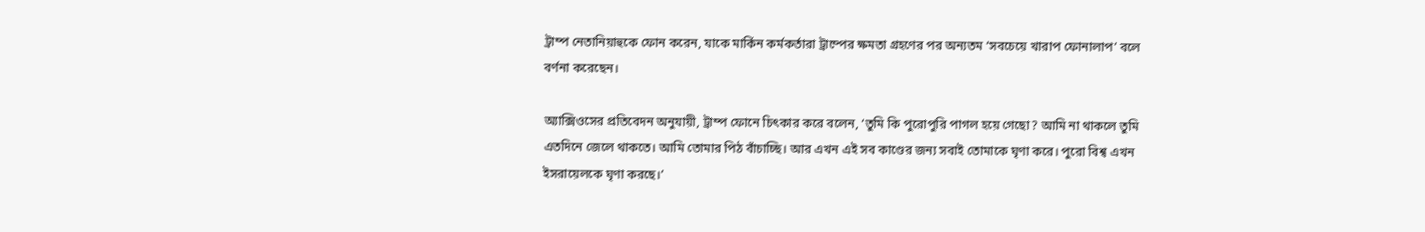ট্রাম্প নেতানিয়াহুকে ফোন করেন, যাকে মার্কিন কর্মকর্তারা ট্রাম্পের ক্ষমতা গ্রহণের পর অন্যতম ‘সবচেয়ে খারাপ ফোনালাপ’ বলে বর্ণনা করেছেন।

অ্যাক্সিওসের প্রতিবেদন অনুযায়ী, ট্রাম্প ফোনে চিৎকার করে বলেন, ‘তুমি কি পুরোপুরি পাগল হয়ে গেছো? আমি না থাকলে তুমি এতদিনে জেলে থাকতে। আমি তোমার পিঠ বাঁচাচ্ছি। আর এখন এই সব কাণ্ডের জন্য সবাই তোমাকে ঘৃণা করে। পুরো বিশ্ব এখন ইসরায়েলকে ঘৃণা করছে।’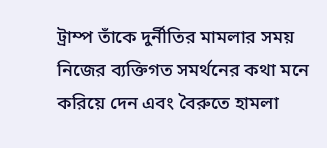ট্রাম্প তাঁকে দুর্নীতির মামলার সময় নিজের ব্যক্তিগত সমর্থনের কথা মনে করিয়ে দেন এবং বৈরুতে হামলা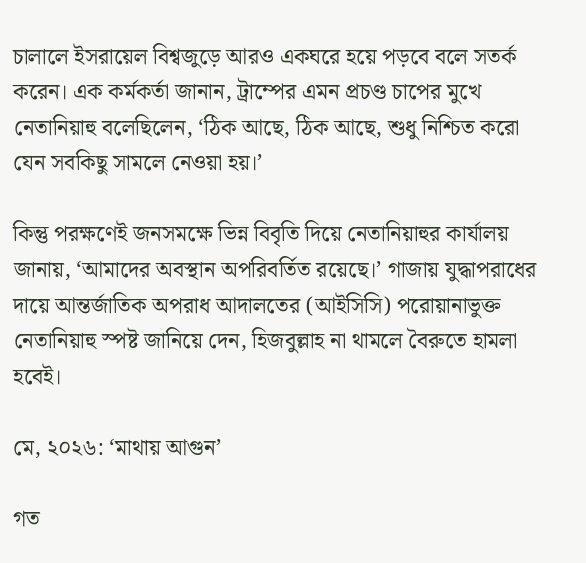চালালে ইসরায়েল বিশ্বজুড়ে আরও একঘরে হয়ে পড়বে বলে সতর্ক করেন। এক কর্মকর্তা জানান, ট্রাম্পের এমন প্রচণ্ড চাপের মুখে নেতানিয়াহু বলেছিলেন, ‘ঠিক আছে, ঠিক আছে, শুধু নিশ্চিত করো যেন সবকিছু সামলে নেওয়া হয়।’

কিন্তু পরক্ষণেই জনসমক্ষে ভিন্ন বিবৃতি দিয়ে নেতানিয়াহুর কার্যালয় জানায়, ‘আমাদের অবস্থান অপরিবর্তিত রয়েছে।’ গাজায় যুদ্ধাপরাধের দায়ে আন্তর্জাতিক অপরাধ আদালতের (আইসিসি) পরোয়ানাভুক্ত নেতানিয়াহু স্পষ্ট জানিয়ে দেন, হিজবুল্লাহ না থামলে বৈরুতে হামলা হবেই।

মে, ২০২৬: ‘মাথায় আগুন’

গত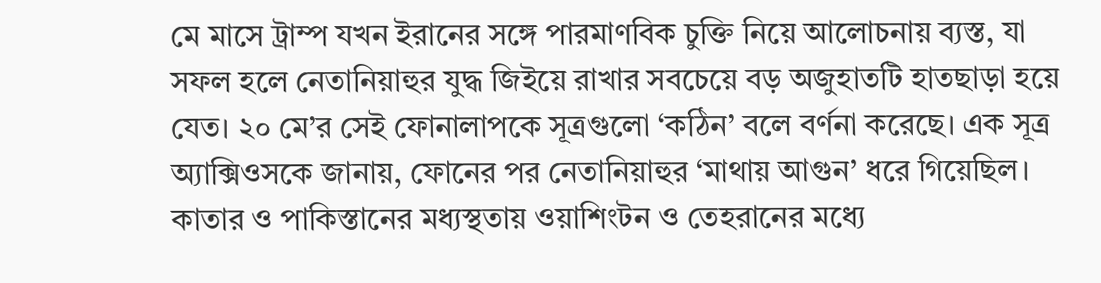মে মাসে ট্রাম্প যখন ইরানের সঙ্গে পারমাণবিক চুক্তি নিয়ে আলোচনায় ব্যস্ত, যা সফল হলে নেতানিয়াহুর যুদ্ধ জিইয়ে রাখার সবচেয়ে বড় অজুহাতটি হাতছাড়া হয়ে যেত। ২০ মে’র সেই ফোনালাপকে সূত্রগুলো ‘কঠিন’ বলে বর্ণনা করেছে। এক সূত্র অ্যাক্সিওসকে জানায়, ফোনের পর নেতানিয়াহুর ‘মাথায় আগুন’ ধরে গিয়েছিল। কাতার ও পাকিস্তানের মধ্যস্থতায় ওয়াশিংটন ও তেহরানের মধ্যে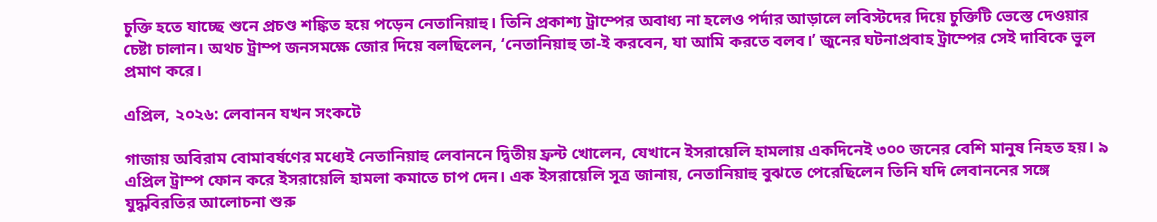চুক্তি হতে যাচ্ছে শুনে প্রচণ্ড শঙ্কিত হয়ে পড়েন নেতানিয়াহু। তিনি প্রকাশ্য ট্রাম্পের অবাধ্য না হলেও পর্দার আড়ালে লবিস্টদের দিয়ে চুক্তিটি ভেস্তে দেওয়ার চেষ্টা চালান। অথচ ট্রাম্প জনসমক্ষে জোর দিয়ে বলছিলেন, ‘নেতানিয়াহু তা-ই করবেন, যা আমি করতে বলব।’ জুনের ঘটনাপ্রবাহ ট্রাম্পের সেই দাবিকে ভুল প্রমাণ করে।

এপ্রিল, ২০২৬: লেবানন যখন সংকটে

গাজায় অবিরাম বোমাবর্ষণের মধ্যেই নেতানিয়াহু লেবাননে দ্বিতীয় ফ্রন্ট খোলেন, যেখানে ইসরায়েলি হামলায় একদিনেই ৩০০ জনের বেশি মানুষ নিহত হয়। ৯ এপ্রিল ট্রাম্প ফোন করে ইসরায়েলি হামলা কমাতে চাপ দেন। এক ইসরায়েলি সূত্র জানায়, নেতানিয়াহু বুঝতে পেরেছিলেন তিনি যদি লেবাননের সঙ্গে যুদ্ধবিরতির আলোচনা শুরু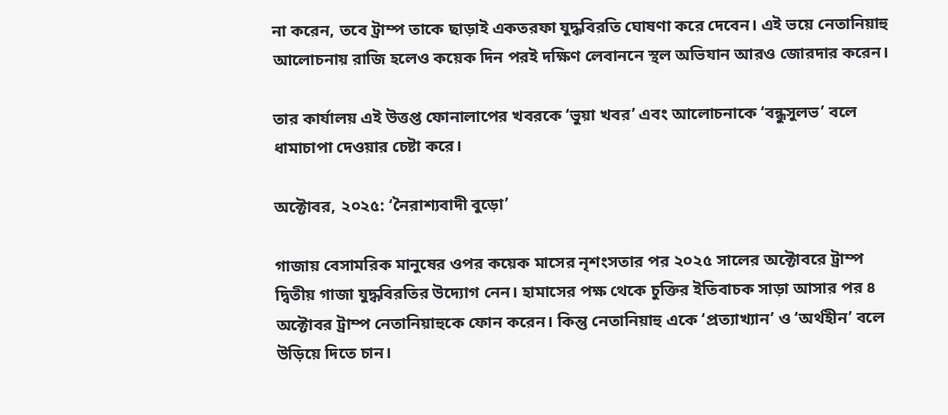না করেন, তবে ট্রাম্প তাকে ছাড়াই একতরফা যুদ্ধবিরতি ঘোষণা করে দেবেন। এই ভয়ে নেতানিয়াহু আলোচনায় রাজি হলেও কয়েক দিন পরই দক্ষিণ লেবাননে স্থল অভিযান আরও জোরদার করেন।

তার কার্যালয় এই উত্তপ্ত ফোনালাপের খবরকে ‘ভুয়া খবর’ এবং আলোচনাকে ‘বন্ধুসুলভ’ বলে ধামাচাপা দেওয়ার চেষ্টা করে।

অক্টোবর, ২০২৫: ‘নৈরাশ্যবাদী বুড়ো’

গাজায় বেসামরিক মানুষের ওপর কয়েক মাসের নৃশংসতার পর ২০২৫ সালের অক্টোবরে ট্রাম্প দ্বিতীয় গাজা যুদ্ধবিরতির উদ্যোগ নেন। হামাসের পক্ষ থেকে চুক্তির ইতিবাচক সাড়া আসার পর ৪ অক্টোবর ট্রাম্প নেতানিয়াহুকে ফোন করেন। কিন্তু নেতানিয়াহু একে ‘প্রত্যাখ্যান’ ও ‘অর্থহীন’ বলে উড়িয়ে দিতে চান।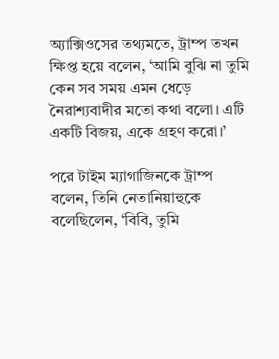অ্যাক্সিওসের তথ্যমতে, ট্রাম্প তখন ক্ষিপ্ত হয়ে বলেন, ‘আমি বুঝি না তুমি কেন সব সময় এমন ধেড়ে নৈরাশ্যবাদীর মতো কথা বলো। এটি একটি বিজয়, একে গ্রহণ করো।’

পরে টাইম ম্যাগাজিনকে ট্রাম্প বলেন, তিনি নেতানিয়াহুকে বলেছিলেন, ‘বিবি, তুমি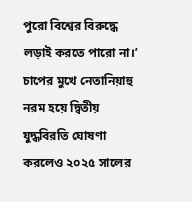পুরো বিশ্বের বিরুদ্ধে লড়াই করতে পারো না।’ চাপের মুখে নেতানিয়াহু নরম হয়ে দ্বিতীয় যুদ্ধবিরতি ঘোষণা করলেও ২০২৫ সালের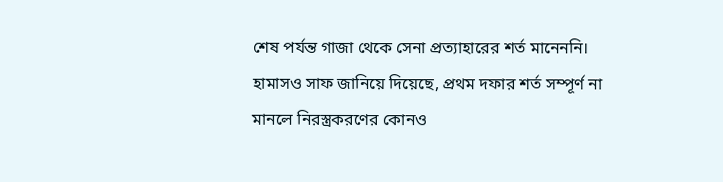শেষ পর্যন্ত গাজা থেকে সেনা প্রত্যাহারের শর্ত মানেননি। হামাসও সাফ জানিয়ে দিয়েছে, প্রথম দফার শর্ত সম্পূর্ণ না মানলে নিরস্ত্রকরণের কোনও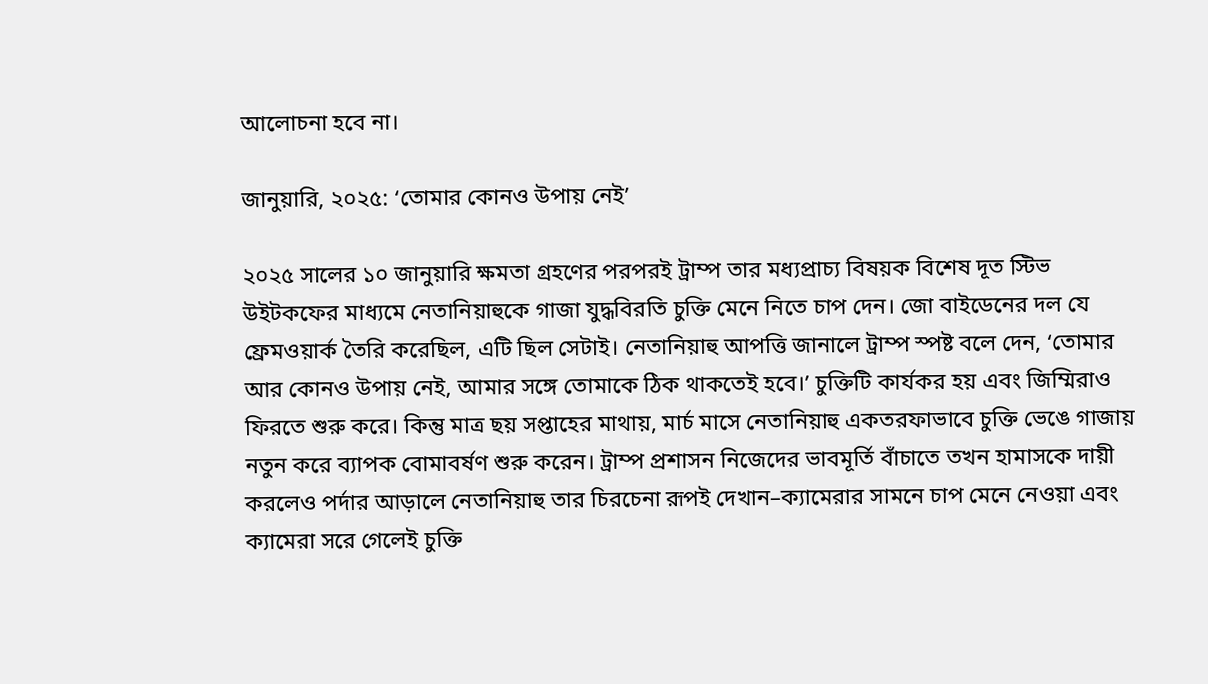আলোচনা হবে না।

জানুয়ারি, ২০২৫: ‘তোমার কোনও উপায় নেই’

২০২৫ সালের ১০ জানুয়ারি ক্ষমতা গ্রহণের পরপরই ট্রাম্প তার মধ্যপ্রাচ্য বিষয়ক বিশেষ দূত স্টিভ উইটকফের মাধ্যমে নেতানিয়াহুকে গাজা যুদ্ধবিরতি চুক্তি মেনে নিতে চাপ দেন। জো বাইডেনের দল যে ফ্রেমওয়ার্ক তৈরি করেছিল, এটি ছিল সেটাই। নেতানিয়াহু আপত্তি জানালে ট্রাম্প স্পষ্ট বলে দেন, ‘তোমার আর কোনও উপায় নেই, আমার সঙ্গে তোমাকে ঠিক থাকতেই হবে।’ চুক্তিটি কার্যকর হয় এবং জিম্মিরাও ফিরতে শুরু করে। কিন্তু মাত্র ছয় সপ্তাহের মাথায়, মার্চ মাসে নেতানিয়াহু একতরফাভাবে চুক্তি ভেঙে গাজায় নতুন করে ব্যাপক বোমাবর্ষণ শুরু করেন। ট্রাম্প প্রশাসন নিজেদের ভাবমূর্তি বাঁচাতে তখন হামাসকে দায়ী করলেও পর্দার আড়ালে নেতানিয়াহু তার চিরচেনা রূপই দেখান–ক্যামেরার সামনে চাপ মেনে নেওয়া এবং ক্যামেরা সরে গেলেই চুক্তি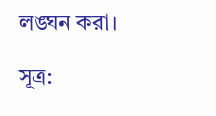লঙ্ঘন করা।

সূত্র: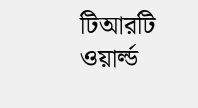টিআরটি ওয়ার্ল্ড